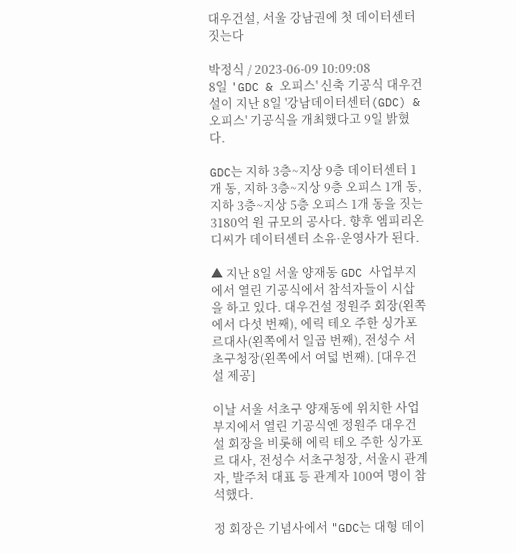대우건설, 서울 강남권에 첫 데이터센터 짓는다

박정식 / 2023-06-09 10:09:08
8일 'GDC & 오피스' 신축 기공식 대우건설이 지난 8일 '강남데이터센터(GDC) & 오피스' 기공식을 개최했다고 9일 밝혔다.

GDC는 지하 3층~지상 9층 데이터센터 1개 동, 지하 3층~지상 9층 오피스 1개 동, 지하 3층~지상 5층 오피스 1개 동을 짓는 3180억 원 규모의 공사다. 향후 엠피리온디씨가 데이터센터 소유·운영사가 된다.

▲ 지난 8일 서울 양재동 GDC 사업부지에서 열린 기공식에서 참석자들이 시삽을 하고 있다. 대우건설 정원주 회장(왼쪽에서 다섯 번째), 에릭 테오 주한 싱가포르대사(왼쪽에서 일곱 번째), 전성수 서초구청장(왼쪽에서 여덟 번째). [대우건설 제공]

이날 서울 서초구 양재동에 위치한 사업부지에서 열린 기공식엔 정원주 대우건설 회장을 비롯해 에릭 테오 주한 싱가포르 대사, 전성수 서초구청장, 서울시 관계자, 발주처 대표 등 관계자 100여 명이 참석했다.

정 회장은 기념사에서 "GDC는 대형 데이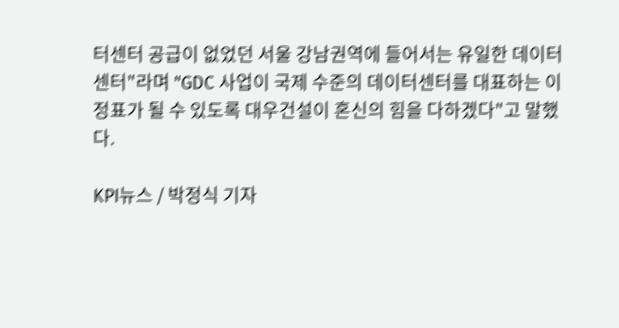터센터 공급이 없었던 서울 강남권역에 들어서는 유일한 데이터센터"라며 "GDC 사업이 국제 수준의 데이터센터를 대표하는 이정표가 될 수 있도록 대우건설이 혼신의 힘을 다하겠다"고 말했다.

KPI뉴스 / 박정식 기자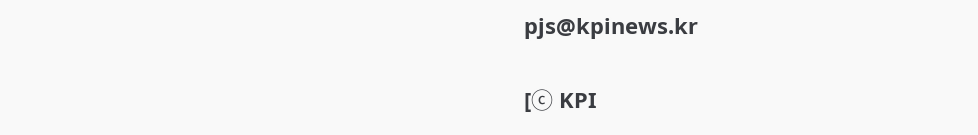pjs@kpinews.kr

[ⓒ KPI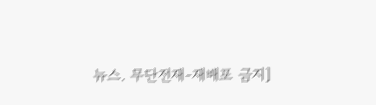뉴스. 무단전재-재배포 금지]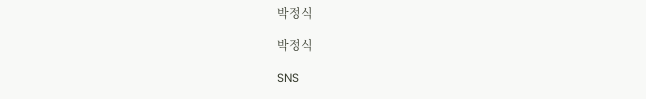박정식

박정식

SNS